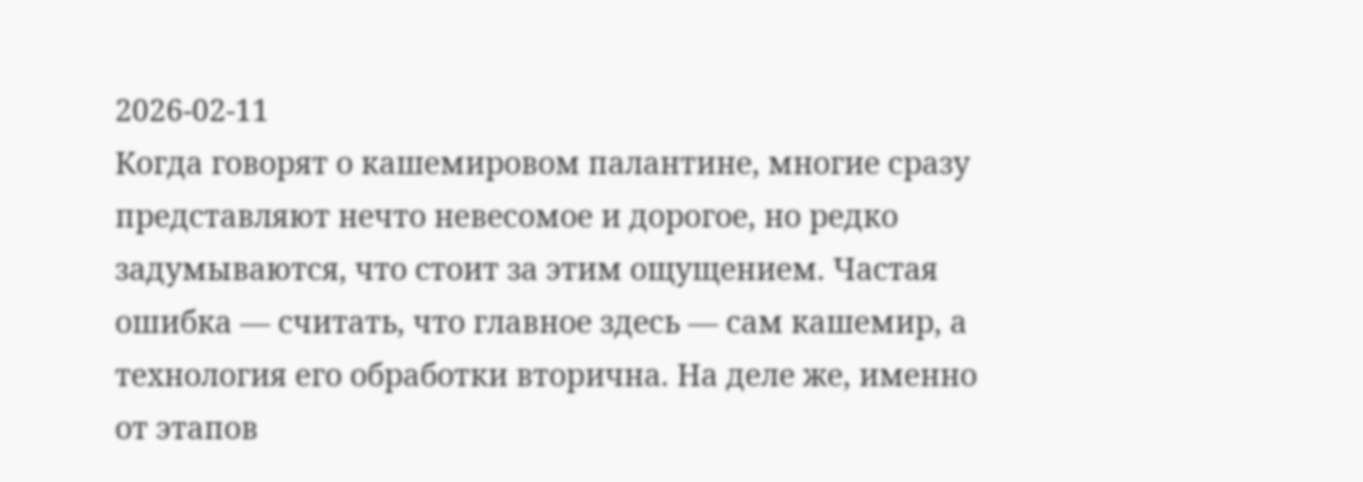2026-02-11
Когда говорят о кашемировом палантине, многие сразу представляют нечто невесомое и дорогое, но редко задумываются, что стоит за этим ощущением. Частая ошибка — считать, что главное здесь — сам кашемир, а технология его обработки вторична. На деле же, именно от этапов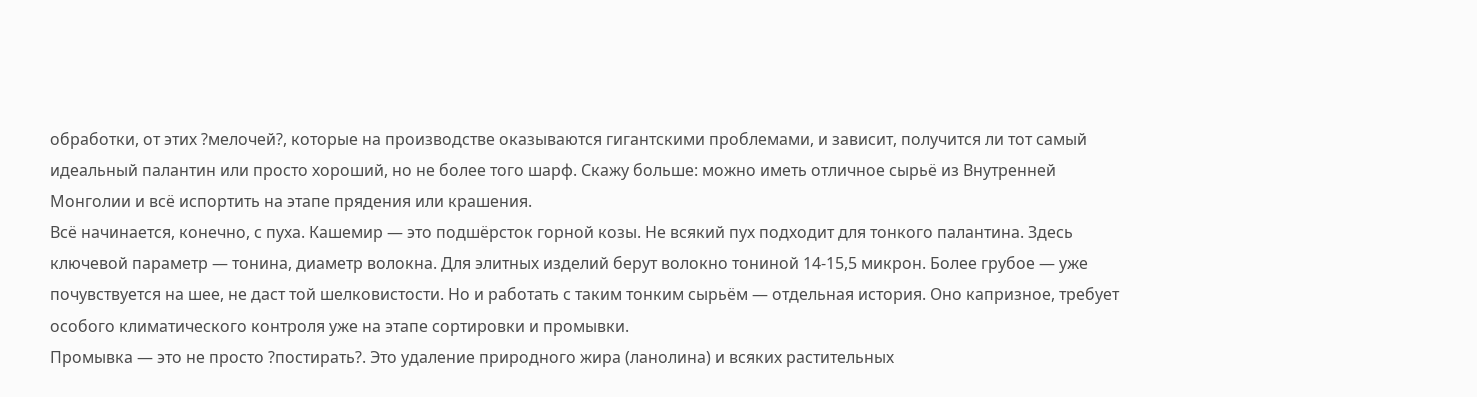обработки, от этих ?мелочей?, которые на производстве оказываются гигантскими проблемами, и зависит, получится ли тот самый идеальный палантин или просто хороший, но не более того шарф. Скажу больше: можно иметь отличное сырьё из Внутренней Монголии и всё испортить на этапе прядения или крашения.
Всё начинается, конечно, с пуха. Кашемир — это подшёрсток горной козы. Не всякий пух подходит для тонкого палантина. Здесь ключевой параметр — тонина, диаметр волокна. Для элитных изделий берут волокно тониной 14-15,5 микрон. Более грубое — уже почувствуется на шее, не даст той шелковистости. Но и работать с таким тонким сырьём — отдельная история. Оно капризное, требует особого климатического контроля уже на этапе сортировки и промывки.
Промывка — это не просто ?постирать?. Это удаление природного жира (ланолина) и всяких растительных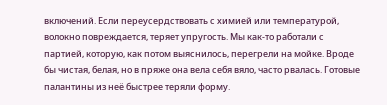включений. Если переусердствовать с химией или температурой, волокно повреждается, теряет упругость. Мы как-то работали с партией, которую, как потом выяснилось, перегрели на мойке. Вроде бы чистая, белая, но в пряже она вела себя вяло, часто рвалась. Готовые палантины из неё быстрее теряли форму.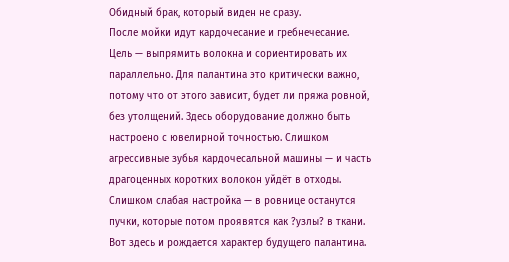Обидный брак, который виден не сразу.
После мойки идут кардочесание и гребнечесание. Цель — выпрямить волокна и сориентировать их параллельно. Для палантина это критически важно, потому что от этого зависит, будет ли пряжа ровной, без утолщений. Здесь оборудование должно быть настроено с ювелирной точностью. Слишком агрессивные зубья кардочесальной машины — и часть драгоценных коротких волокон уйдёт в отходы. Слишком слабая настройка — в ровнице останутся пучки, которые потом проявятся как ?узлы? в ткани.
Вот здесь и рождается характер будущего палантина.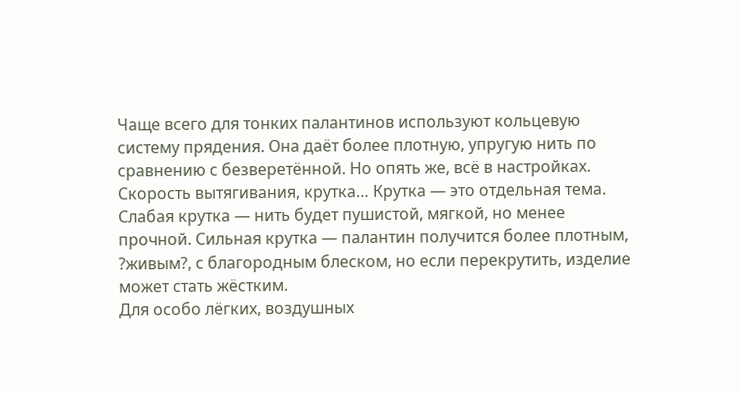Чаще всего для тонких палантинов используют кольцевую систему прядения. Она даёт более плотную, упругую нить по сравнению с безверетённой. Но опять же, всё в настройках. Скорость вытягивания, крутка… Крутка — это отдельная тема. Слабая крутка — нить будет пушистой, мягкой, но менее прочной. Сильная крутка — палантин получится более плотным, ?живым?, с благородным блеском, но если перекрутить, изделие может стать жёстким.
Для особо лёгких, воздушных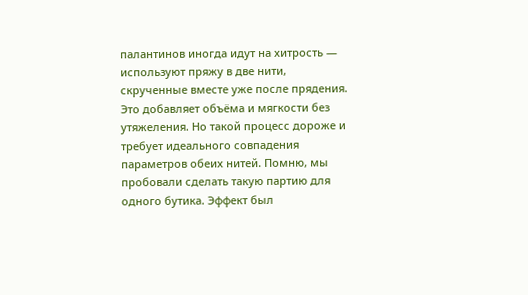палантинов иногда идут на хитрость — используют пряжу в две нити, скрученные вместе уже после прядения. Это добавляет объёма и мягкости без утяжеления. Но такой процесс дороже и требует идеального совпадения параметров обеих нитей. Помню, мы пробовали сделать такую партию для одного бутика. Эффект был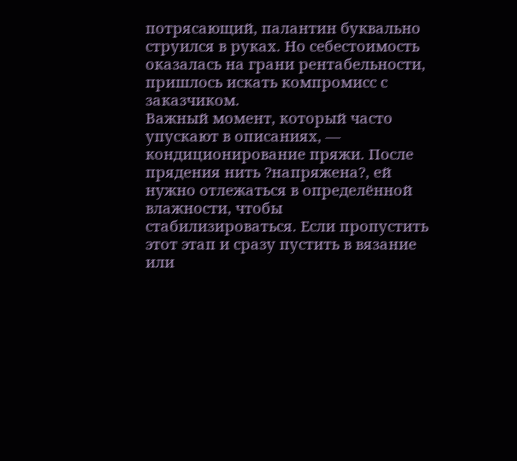потрясающий, палантин буквально струился в руках. Но себестоимость оказалась на грани рентабельности, пришлось искать компромисс с заказчиком.
Важный момент, который часто упускают в описаниях, — кондиционирование пряжи. После прядения нить ?напряжена?, ей нужно отлежаться в определённой влажности, чтобы стабилизироваться. Если пропустить этот этап и сразу пустить в вязание или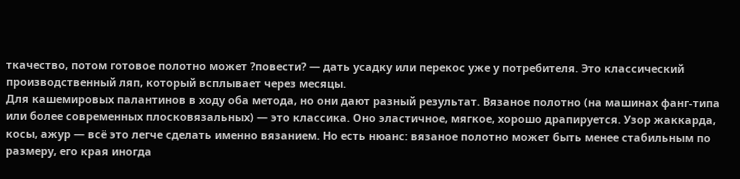ткачество, потом готовое полотно может ?повести? — дать усадку или перекос уже у потребителя. Это классический производственный ляп, который всплывает через месяцы.
Для кашемировых палантинов в ходу оба метода, но они дают разный результат. Вязаное полотно (на машинах фанг-типа или более современных плосковязальных) — это классика. Оно эластичное, мягкое, хорошо драпируется. Узор жаккарда, косы, ажур — всё это легче сделать именно вязанием. Но есть нюанс: вязаное полотно может быть менее стабильным по размеру, его края иногда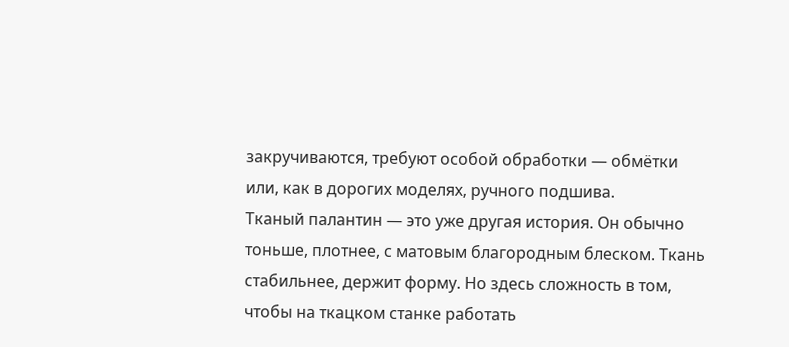закручиваются, требуют особой обработки — обмётки или, как в дорогих моделях, ручного подшива.
Тканый палантин — это уже другая история. Он обычно тоньше, плотнее, с матовым благородным блеском. Ткань стабильнее, держит форму. Но здесь сложность в том, чтобы на ткацком станке работать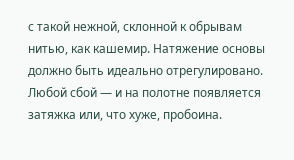с такой нежной, склонной к обрывам нитью, как кашемир. Натяжение основы должно быть идеально отрегулировано. Любой сбой — и на полотне появляется затяжка или, что хуже, пробоина.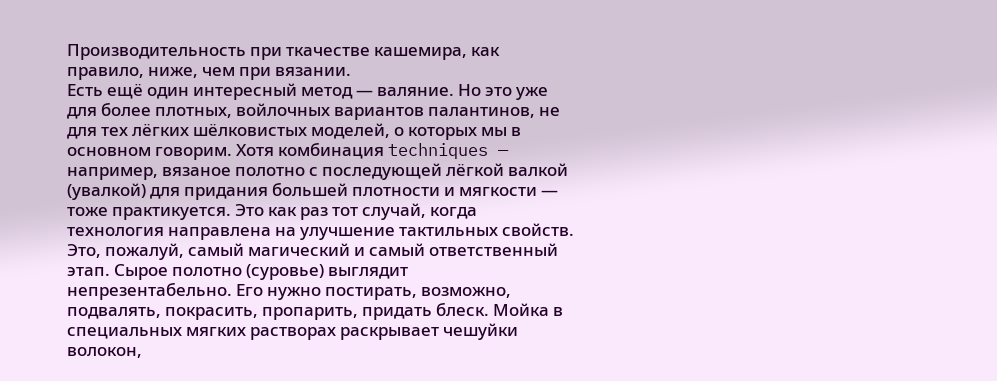Производительность при ткачестве кашемира, как правило, ниже, чем при вязании.
Есть ещё один интересный метод — валяние. Но это уже для более плотных, войлочных вариантов палантинов, не для тех лёгких шёлковистых моделей, о которых мы в основном говорим. Хотя комбинация techniques — например, вязаное полотно с последующей лёгкой валкой (увалкой) для придания большей плотности и мягкости — тоже практикуется. Это как раз тот случай, когда технология направлена на улучшение тактильных свойств.
Это, пожалуй, самый магический и самый ответственный этап. Сырое полотно (суровье) выглядит непрезентабельно. Его нужно постирать, возможно, подвалять, покрасить, пропарить, придать блеск. Мойка в специальных мягких растворах раскрывает чешуйки волокон,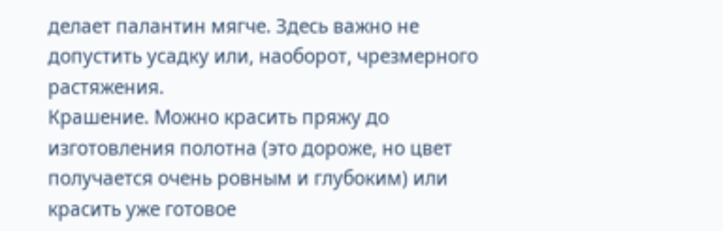делает палантин мягче. Здесь важно не допустить усадку или, наоборот, чрезмерного растяжения.
Крашение. Можно красить пряжу до изготовления полотна (это дороже, но цвет получается очень ровным и глубоким) или красить уже готовое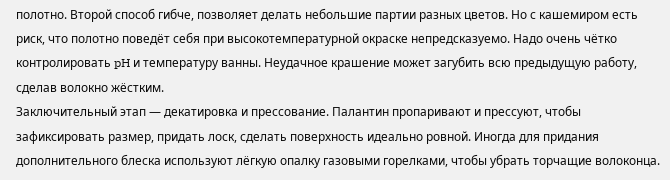полотно. Второй способ гибче, позволяет делать небольшие партии разных цветов. Но с кашемиром есть риск, что полотно поведёт себя при высокотемпературной окраске непредсказуемо. Надо очень чётко контролировать pH и температуру ванны. Неудачное крашение может загубить всю предыдущую работу, сделав волокно жёстким.
Заключительный этап — декатировка и прессование. Палантин пропаривают и прессуют, чтобы зафиксировать размер, придать лоск, сделать поверхность идеально ровной. Иногда для придания дополнительного блеска используют лёгкую опалку газовыми горелками, чтобы убрать торчащие волоконца.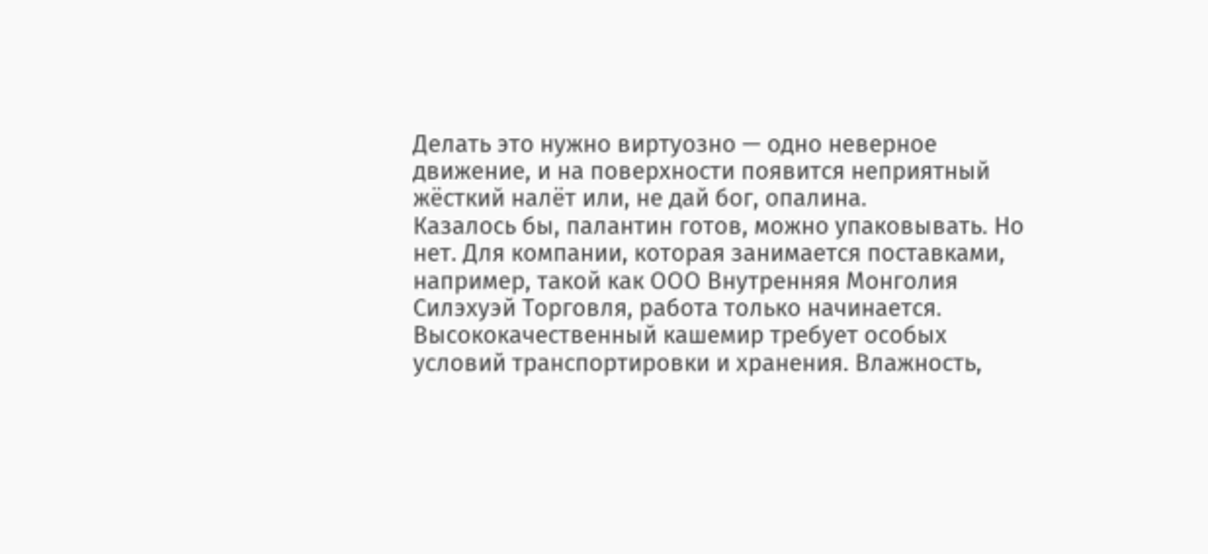Делать это нужно виртуозно — одно неверное движение, и на поверхности появится неприятный жёсткий налёт или, не дай бог, опалина.
Казалось бы, палантин готов, можно упаковывать. Но нет. Для компании, которая занимается поставками, например, такой как ООО Внутренняя Монголия Силэхуэй Торговля, работа только начинается. Высококачественный кашемир требует особых условий транспортировки и хранения. Влажность,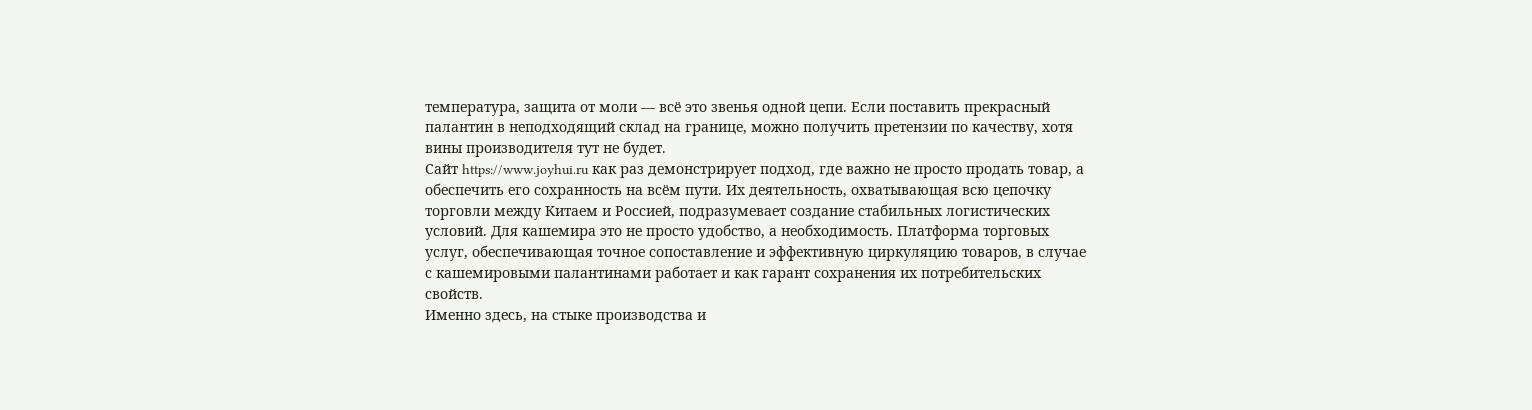температура, защита от моли — всё это звенья одной цепи. Если поставить прекрасный палантин в неподходящий склад на границе, можно получить претензии по качеству, хотя вины производителя тут не будет.
Сайт https://www.joyhui.ru как раз демонстрирует подход, где важно не просто продать товар, а обеспечить его сохранность на всём пути. Их деятельность, охватывающая всю цепочку торговли между Китаем и Россией, подразумевает создание стабильных логистических условий. Для кашемира это не просто удобство, а необходимость. Платформа торговых услуг, обеспечивающая точное сопоставление и эффективную циркуляцию товаров, в случае с кашемировыми палантинами работает и как гарант сохранения их потребительских свойств.
Именно здесь, на стыке производства и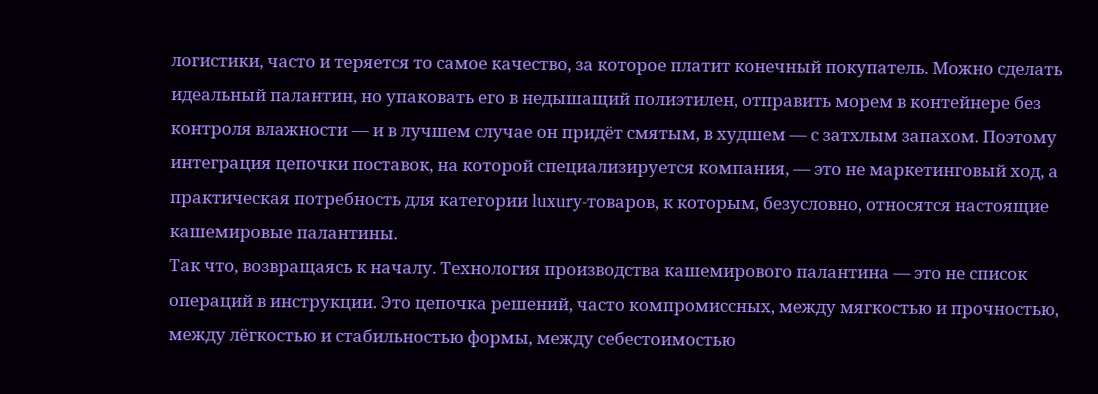логистики, часто и теряется то самое качество, за которое платит конечный покупатель. Можно сделать идеальный палантин, но упаковать его в недышащий полиэтилен, отправить морем в контейнере без контроля влажности — и в лучшем случае он придёт смятым, в худшем — с затхлым запахом. Поэтому интеграция цепочки поставок, на которой специализируется компания, — это не маркетинговый ход, а практическая потребность для категории luxury-товаров, к которым, безусловно, относятся настоящие кашемировые палантины.
Так что, возвращаясь к началу. Технология производства кашемирового палантина — это не список операций в инструкции. Это цепочка решений, часто компромиссных, между мягкостью и прочностью, между лёгкостью и стабильностью формы, между себестоимостью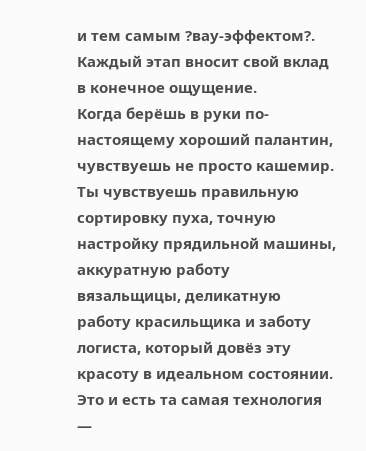и тем самым ?вау-эффектом?. Каждый этап вносит свой вклад в конечное ощущение.
Когда берёшь в руки по-настоящему хороший палантин, чувствуешь не просто кашемир. Ты чувствуешь правильную сортировку пуха, точную настройку прядильной машины, аккуратную работу вязальщицы, деликатную работу красильщика и заботу логиста, который довёз эту красоту в идеальном состоянии. Это и есть та самая технология —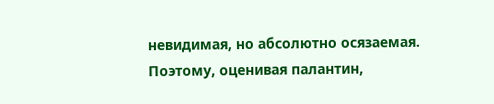невидимая, но абсолютно осязаемая.
Поэтому, оценивая палантин,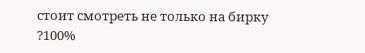стоит смотреть не только на бирку ?100%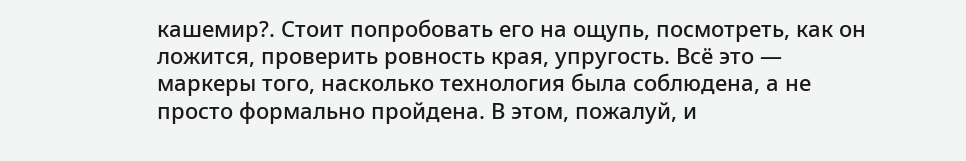кашемир?. Стоит попробовать его на ощупь, посмотреть, как он ложится, проверить ровность края, упругость. Всё это — маркеры того, насколько технология была соблюдена, а не просто формально пройдена. В этом, пожалуй, и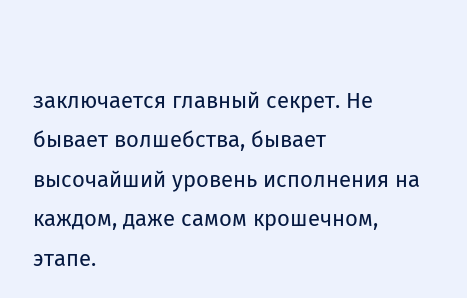заключается главный секрет. Не бывает волшебства, бывает высочайший уровень исполнения на каждом, даже самом крошечном, этапе.